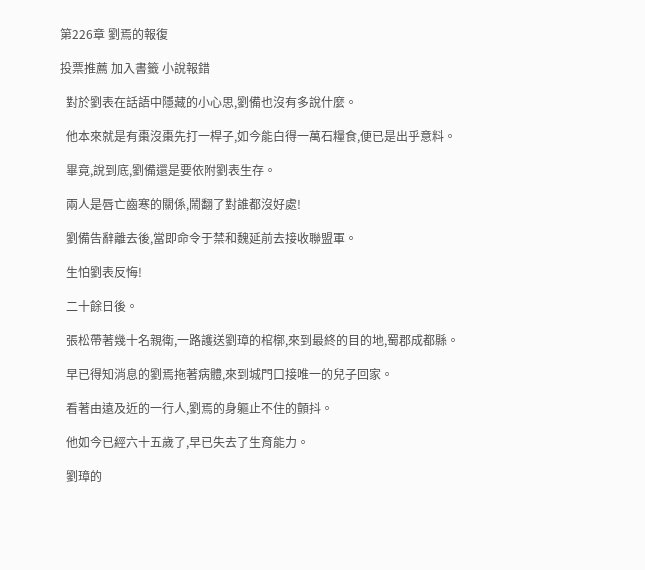第226章 劉焉的報復

投票推薦 加入書籤 小說報錯

  對於劉表在話語中隱藏的小心思,劉備也沒有多說什麼。

  他本來就是有棗沒棗先打一桿子,如今能白得一萬石糧食,便已是出乎意料。

  畢竟,說到底,劉備還是要依附劉表生存。

  兩人是唇亡齒寒的關係,鬧翻了對誰都沒好處!

  劉備告辭離去後,當即命令于禁和魏延前去接收聯盟軍。

  生怕劉表反悔!

  二十餘日後。

  張松帶著幾十名親衛,一路護送劉璋的棺槨,來到最終的目的地,蜀郡成都縣。

  早已得知消息的劉焉拖著病體,來到城門口接唯一的兒子回家。

  看著由遠及近的一行人,劉焉的身軀止不住的顫抖。

  他如今已經六十五歲了,早已失去了生育能力。

  劉璋的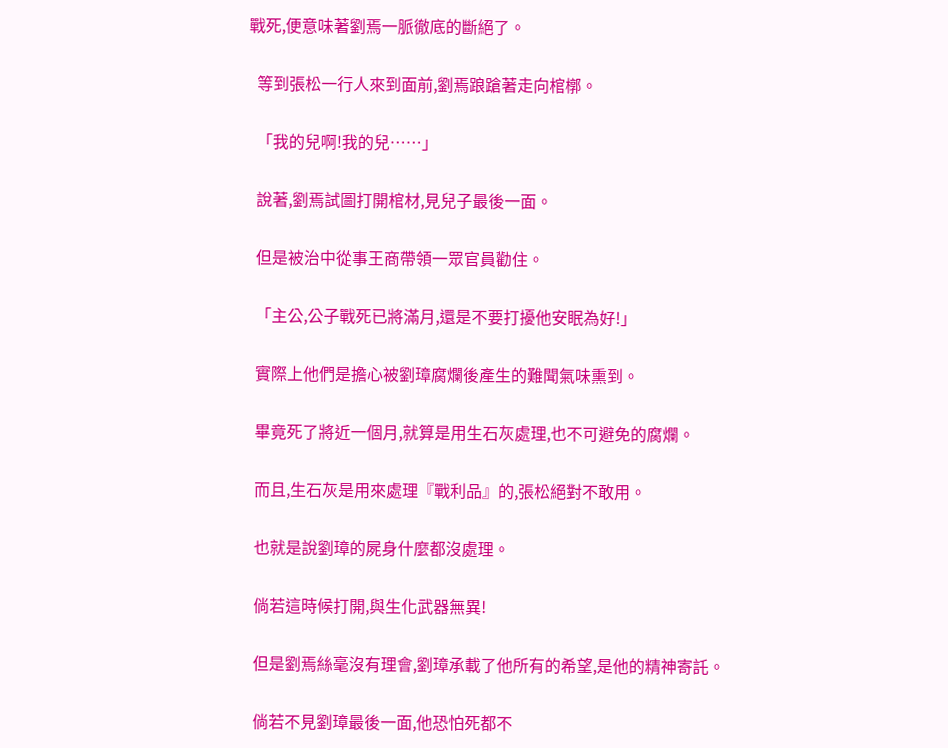戰死,便意味著劉焉一脈徹底的斷絕了。

  等到張松一行人來到面前,劉焉踉蹌著走向棺槨。

  「我的兒啊!我的兒……」

  說著,劉焉試圖打開棺材,見兒子最後一面。

  但是被治中從事王商帶領一眾官員勸住。

  「主公,公子戰死已將滿月,還是不要打擾他安眠為好!」

  實際上他們是擔心被劉璋腐爛後產生的難聞氣味熏到。

  畢竟死了將近一個月,就算是用生石灰處理,也不可避免的腐爛。

  而且,生石灰是用來處理『戰利品』的,張松絕對不敢用。

  也就是說劉璋的屍身什麼都沒處理。

  倘若這時候打開,與生化武器無異!

  但是劉焉絲毫沒有理會,劉璋承載了他所有的希望,是他的精神寄託。

  倘若不見劉璋最後一面,他恐怕死都不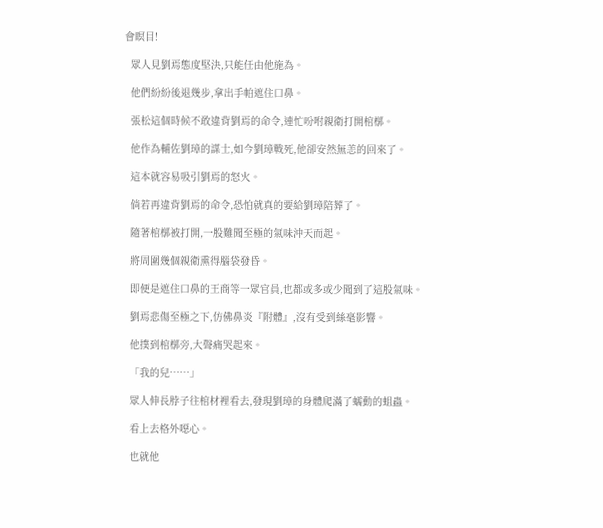會瞑目!

  眾人見劉焉態度堅決,只能任由他施為。

  他們紛紛後退幾步,拿出手帕遮住口鼻。

  張松這個時候不敢違背劉焉的命令,連忙吩咐親衛打開棺槨。

  他作為輔佐劉璋的謀士,如今劉璋戰死,他卻安然無恙的回來了。

  這本就容易吸引劉焉的怒火。

  倘若再違背劉焉的命令,恐怕就真的要給劉璋陪葬了。

  隨著棺槨被打開,一股難聞至極的氣味沖天而起。

  將周圍幾個親衛熏得腦袋發昏。

  即便是遮住口鼻的王商等一眾官員,也都或多或少聞到了這股氣味。

  劉焉悲傷至極之下,仿佛鼻炎『附體』,沒有受到絲毫影響。

  他撲到棺槨旁,大聲痛哭起來。

  「我的兒……」

  眾人伸長脖子往棺材裡看去,發現劉璋的身體爬滿了蠕動的蛆蟲。

  看上去格外噁心。

  也就他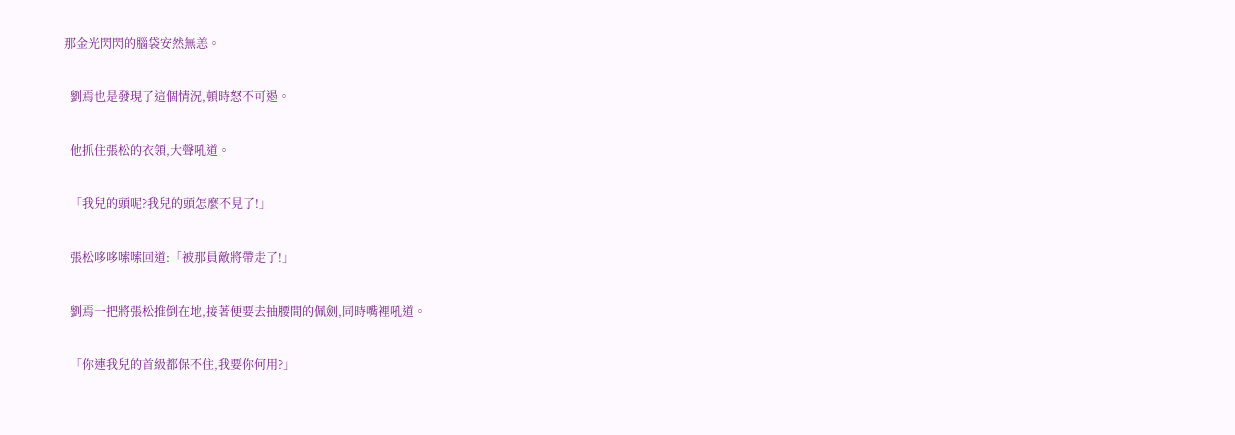那金光閃閃的腦袋安然無恙。

  劉焉也是發現了這個情況,頓時怒不可遏。

  他抓住張松的衣領,大聲吼道。

  「我兒的頭呢?我兒的頭怎麼不見了!」

  張松哆哆嗦嗦回道:「被那員敵將帶走了!」

  劉焉一把將張松推倒在地,接著便要去抽腰間的佩劍,同時嘴裡吼道。

  「你連我兒的首級都保不住,我要你何用?」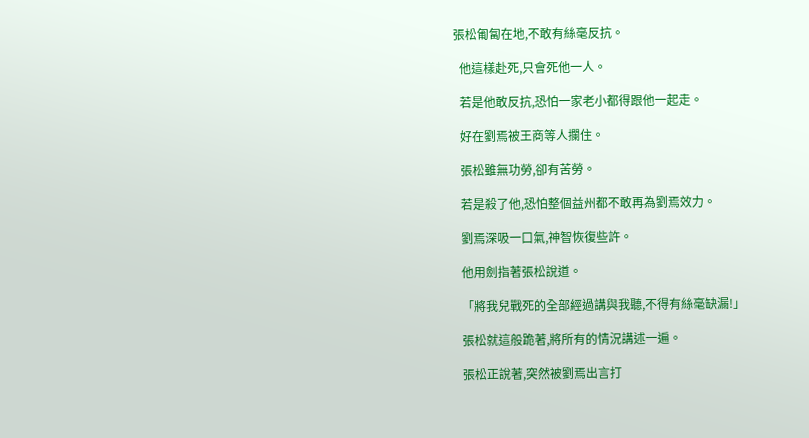張松匍匐在地,不敢有絲毫反抗。

  他這樣赴死,只會死他一人。

  若是他敢反抗,恐怕一家老小都得跟他一起走。

  好在劉焉被王商等人攔住。

  張松雖無功勞,卻有苦勞。

  若是殺了他,恐怕整個益州都不敢再為劉焉效力。

  劉焉深吸一口氣,神智恢復些許。

  他用劍指著張松說道。

  「將我兒戰死的全部經過講與我聽,不得有絲毫缺漏!」

  張松就這般跪著,將所有的情況講述一遍。

  張松正說著,突然被劉焉出言打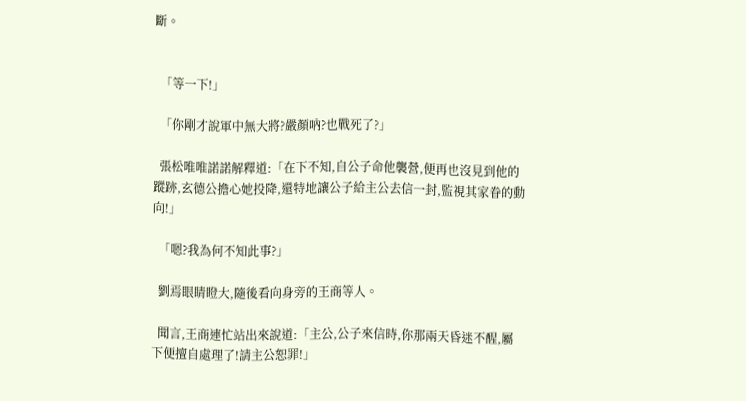斷。


  「等一下!」

  「你剛才說軍中無大將?嚴顏吶?也戰死了?」

  張松唯唯諾諾解釋道:「在下不知,自公子命他襲營,便再也沒見到他的蹤跡,玄德公擔心她投降,還特地讓公子給主公去信一封,監視其家眷的動向!」

  「嗯?我為何不知此事?」

  劉焉眼睛瞪大,隨後看向身旁的王商等人。

  聞言,王商連忙站出來說道:「主公,公子來信時,你那兩天昏迷不醒,屬下便擅自處理了!請主公恕罪!」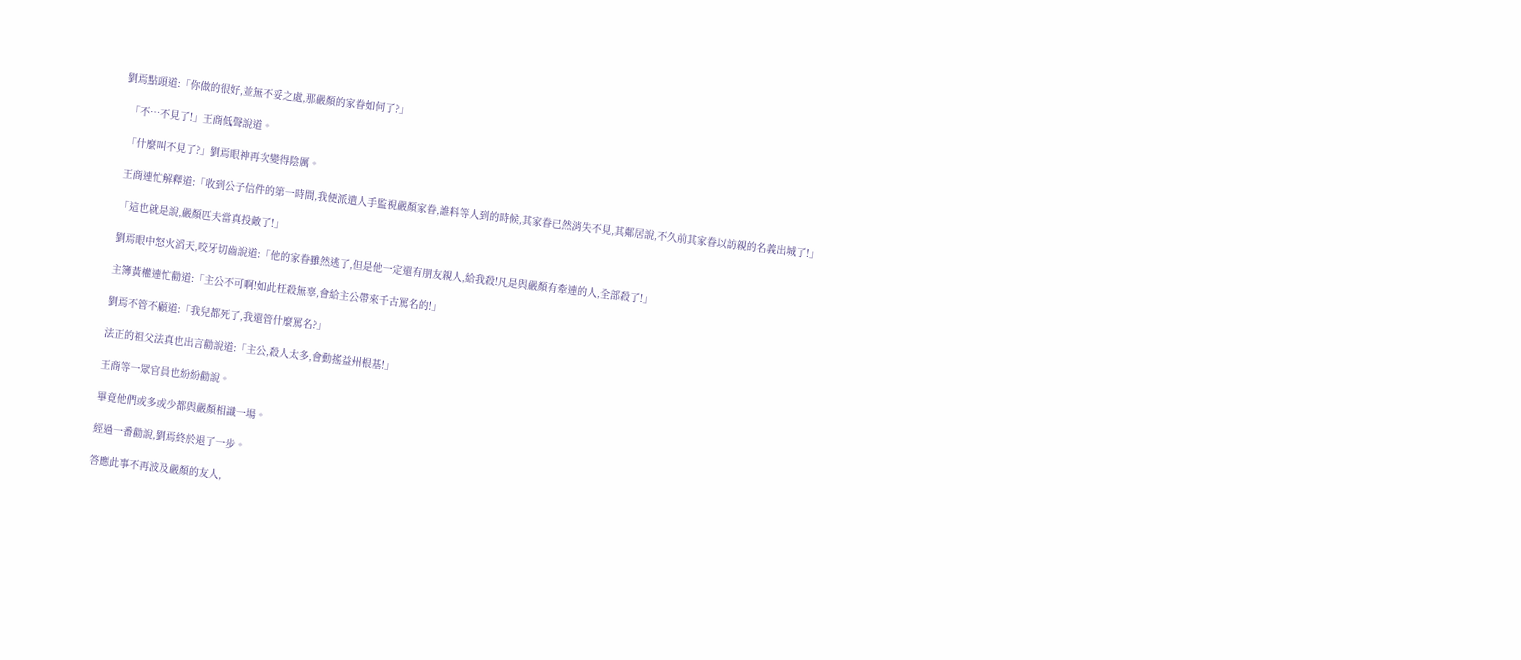劉焉點頭道:「你做的很好,並無不妥之處,那嚴顏的家眷如何了?」

  「不…不見了!」王商低聲說道。

  「什麼叫不見了?」劉焉眼神再次變得陰厲。

  王商連忙解釋道:「收到公子信件的第一時間,我便派遣人手監視嚴顏家眷,誰料等人到的時候,其家眷已然消失不見,其鄰居說,不久前其家眷以訪親的名義出城了!」

  「這也就是說,嚴顏匹夫當真投敵了!」

  劉焉眼中怒火滔天,咬牙切齒說道:「他的家眷雖然逃了,但是他一定還有朋友親人,給我殺!凡是與嚴顏有牽連的人,全部殺了!」

  主簿黃權連忙勸道:「主公不可啊!如此枉殺無辜,會給主公帶來千古罵名的!」

  劉焉不管不顧道:「我兒都死了,我還管什麼罵名?」

  法正的祖父法真也出言勸說道:「主公,殺人太多,會動搖益州根基!」

  王商等一眾官員也紛紛勸說。

  畢竟他們或多或少都與嚴顏相識一場。

  經過一番勸說,劉焉終於退了一步。

  答應此事不再波及嚴顏的友人,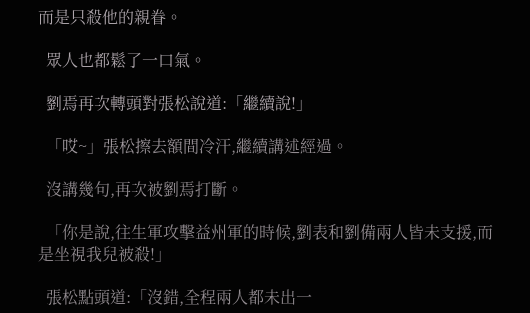而是只殺他的親眷。

  眾人也都鬆了一口氣。

  劉焉再次轉頭對張松說道:「繼續說!」

  「哎~」張松擦去額間冷汗,繼續講述經過。

  沒講幾句,再次被劉焉打斷。

  「你是說,往生軍攻擊益州軍的時候,劉表和劉備兩人皆未支援,而是坐視我兒被殺!」

  張松點頭道:「沒錯,全程兩人都未出一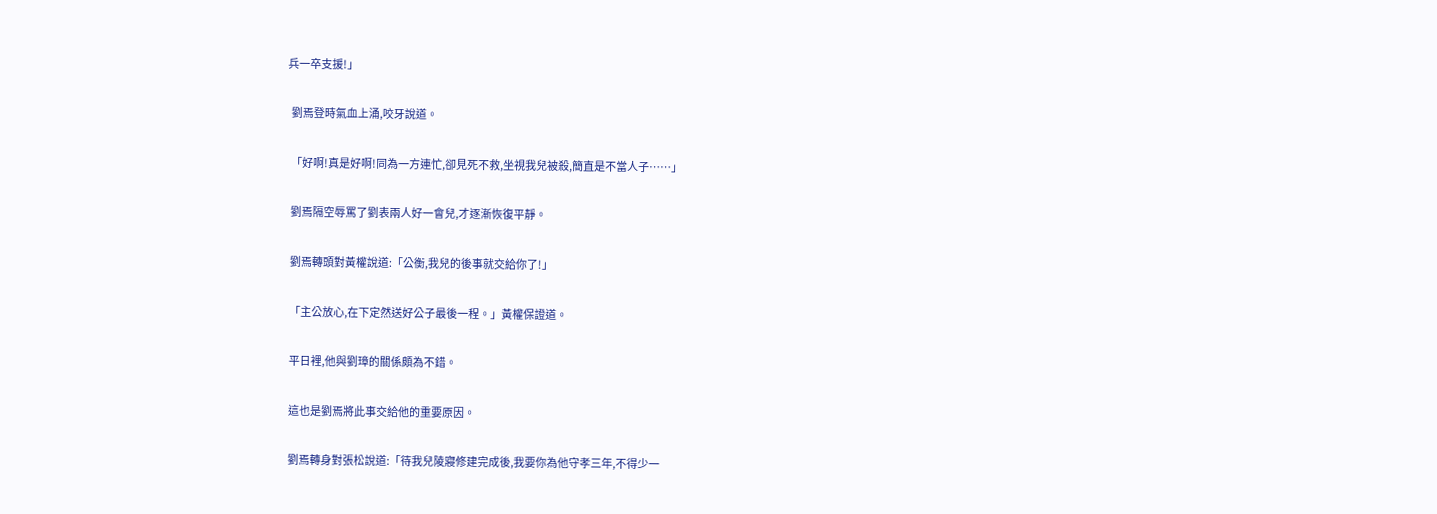兵一卒支援!」

  劉焉登時氣血上涌,咬牙說道。

  「好啊!真是好啊!同為一方連忙,卻見死不救,坐視我兒被殺,簡直是不當人子……」

  劉焉隔空辱罵了劉表兩人好一會兒,才逐漸恢復平靜。

  劉焉轉頭對黃權說道:「公衡,我兒的後事就交給你了!」

  「主公放心,在下定然送好公子最後一程。」黃權保證道。

  平日裡,他與劉璋的關係頗為不錯。

  這也是劉焉將此事交給他的重要原因。

  劉焉轉身對張松說道:「待我兒陵寢修建完成後,我要你為他守孝三年,不得少一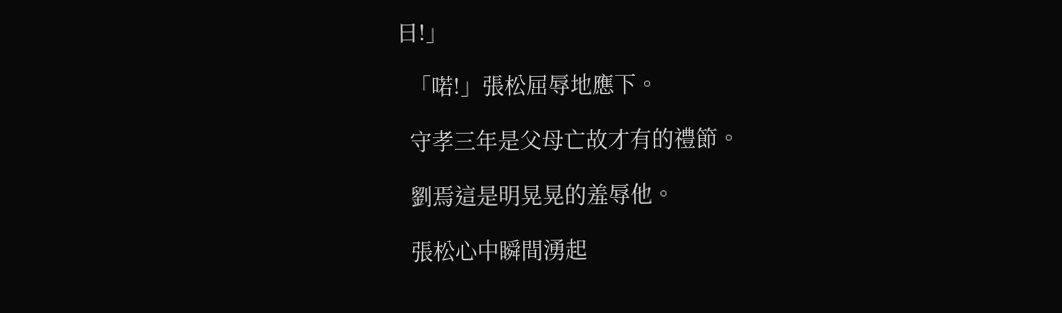日!」

  「喏!」張松屈辱地應下。

  守孝三年是父母亡故才有的禮節。

  劉焉這是明晃晃的羞辱他。

  張松心中瞬間湧起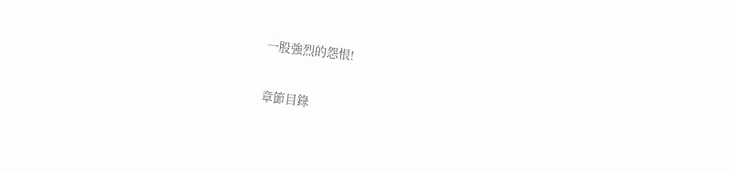一股強烈的怨恨!

章節目錄